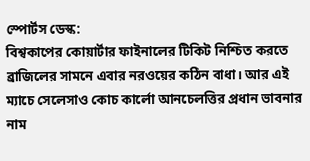স্পোর্টস ডেস্ক:
বিশ্বকাপের কোয়ার্টার ফাইনালের টিকিট নিশ্চিত করতে ব্রাজিলের সামনে এবার নরওয়ের কঠিন বাধা। আর এই ম্যাচে সেলেসাও কোচ কার্লো আনচেলত্তির প্রধান ভাবনার নাম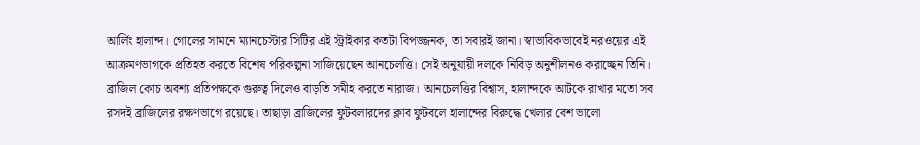আর্লিং হালান্দ। গোলের সামনে ম্যানচেস্টার সিটির এই স্ট্রাইকার কতটা বিপজ্জনক, তা সবারই জানা। স্বাভাবিকভাবেই নরওয়ের এই আক্রমণভাগকে প্রতিহত করতে বিশেষ পরিকল্পনা সাজিয়েছেন আনচেলত্তি। সেই অনুযায়ী দলকে নিবিড় অনুশীলনও করাচ্ছেন তিনি।
ব্রাজিল কোচ অবশ্য প্রতিপক্ষকে গুরুত্ব দিলেও বাড়তি সমীহ করতে নারাজ। আনচেলত্তির বিশ্বাস, হালান্দকে আটকে রাখার মতো সব রসদই ব্রাজিলের রক্ষণভাগে রয়েছে। তাছাড়া ব্রাজিলের ফুটবলারদের ক্লাব ফুটবলে হালান্দের বিরুদ্ধে খেলার বেশ ভালো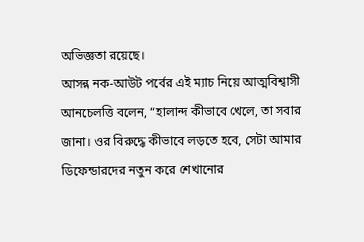অভিজ্ঞতা রয়েছে।
আসন্ন নক-আউট পর্বের এই ম্যাচ নিয়ে আত্মবিশ্বাসী আনচেলত্তি বলেন, “হালান্দ কীভাবে খেলে, তা সবার জানা। ওর বিরুদ্ধে কীভাবে লড়তে হবে, সেটা আমার ডিফেন্ডারদের নতুন করে শেখানোর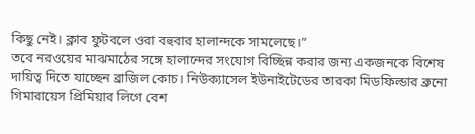কিছু নেই। ক্লাব ফুটবলে ওরা বহুবার হালান্দকে সামলেছে।”
তবে নরওয়ের মাঝমাঠের সঙ্গে হালান্দের সংযোগ বিচ্ছিন্ন করার জন্য একজনকে বিশেষ দায়িত্ব দিতে যাচ্ছেন ব্রাজিল কোচ। নিউক্যাসেল ইউনাইটেডের তারকা মিডফিল্ডার ব্রুনো গিমারায়েস প্রিমিয়ার লিগে বেশ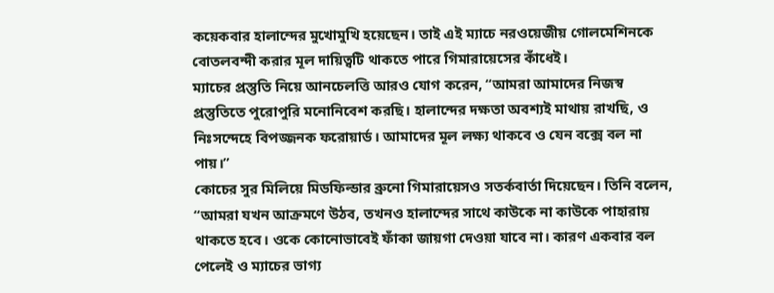কয়েকবার হালান্দের মুখোমুখি হয়েছেন। তাই এই ম্যাচে নরওয়েজীয় গোলমেশিনকে বোতলবন্দী করার মূল দায়িত্বটি থাকতে পারে গিমারায়েসের কাঁধেই।
ম্যাচের প্রস্তুতি নিয়ে আনচেলত্তি আরও যোগ করেন, “আমরা আমাদের নিজস্ব প্রস্তুতিতে পুরোপুরি মনোনিবেশ করছি। হালান্দের দক্ষতা অবশ্যই মাথায় রাখছি, ও নিঃসন্দেহে বিপজ্জনক ফরোয়ার্ড। আমাদের মূল লক্ষ্য থাকবে ও যেন বক্সে বল না পায়।”
কোচের সুর মিলিয়ে মিডফিল্ডার ব্রুনো গিমারায়েসও সতর্কবার্তা দিয়েছেন। তিনি বলেন, “আমরা যখন আক্রমণে উঠব, তখনও হালান্দের সাথে কাউকে না কাউকে পাহারায় থাকতে হবে। ওকে কোনোভাবেই ফাঁকা জায়গা দেওয়া যাবে না। কারণ একবার বল পেলেই ও ম্যাচের ভাগ্য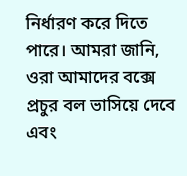নির্ধারণ করে দিতে পারে। আমরা জানি, ওরা আমাদের বক্সে প্রচুর বল ভাসিয়ে দেবে এবং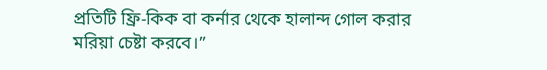প্রতিটি ফ্রি-কিক বা কর্নার থেকে হালান্দ গোল করার মরিয়া চেষ্টা করবে।”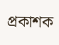প্রকাশক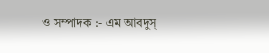ও সম্পাদক :- এম আবদুস্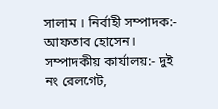সালাম । নির্বাহী সম্পাদক:- আফতাব হোসেন। সম্পাদকীয় কার্যালয়:- দুই নং রেলগেট,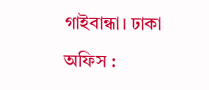গাইবান্ধা। ঢাকা অফিস :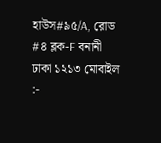হাউস#৯৫/A, রোড #৪ ব্লক-F বনানী ঢাকা ১২১৩ মোবাইল :-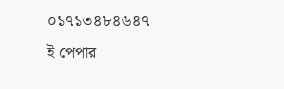০১৭১৩৪৮৪৬৪৭
ই পেপার